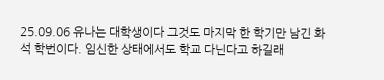25.09.06 유나는 대학생이다 그것도 마지막 한 학기만 남긴 화석 학번이다. 임신한 상태에서도 학교 다닌다고 하길래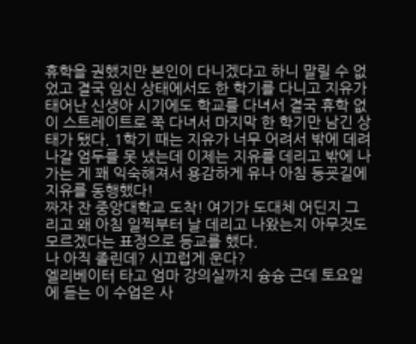휴학을 권했지만 본인이 다니겠다고 하니 말릴 수 없었고 결국 임신 상태에서도 한 학기를 다니고 지유가 태어난 신생아 시기에도 학교를 다녀서 결국 휴학 없이 스트레이트로 쭉 다녀서 마지막 한 학기만 남긴 상태가 됐다. 1학기 때는 지유가 너무 어려서 밖에 데려나갈 엄두를 못 냈는데 이제는 지유를 데리고 밖에 나가는 게 꽤 익숙해져서 용감하게 유나 아침 등굣길에 지유를 동행했다!
짜자 잔 중앙대학교 도착! 여기가 도대체 어딘지 그리고 왜 아침 일찍부터 날 데리고 나왔는지 아무것도 모르겠다는 표정으로 등교를 했다.
나 아직 졸린데? 시끄럽게 운다?
엘리베이터 타고 엄마 강의실까지 슝슝 근데 토요일에 듣는 이 수업은 사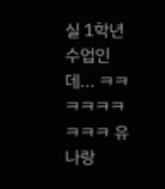실 1학년 수업인데... ㅋㅋㅋㅋㅋㅋㅋㅋㅋ 유나랑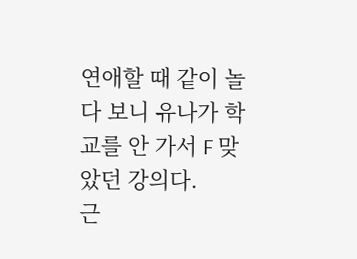연애할 때 같이 놀다 보니 유나가 학교를 안 가서 F 맞았던 강의다.
근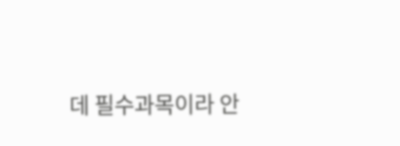데 필수과목이라 안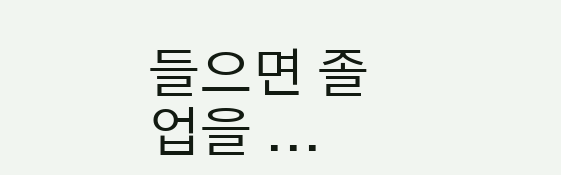들으면 졸업을 ...